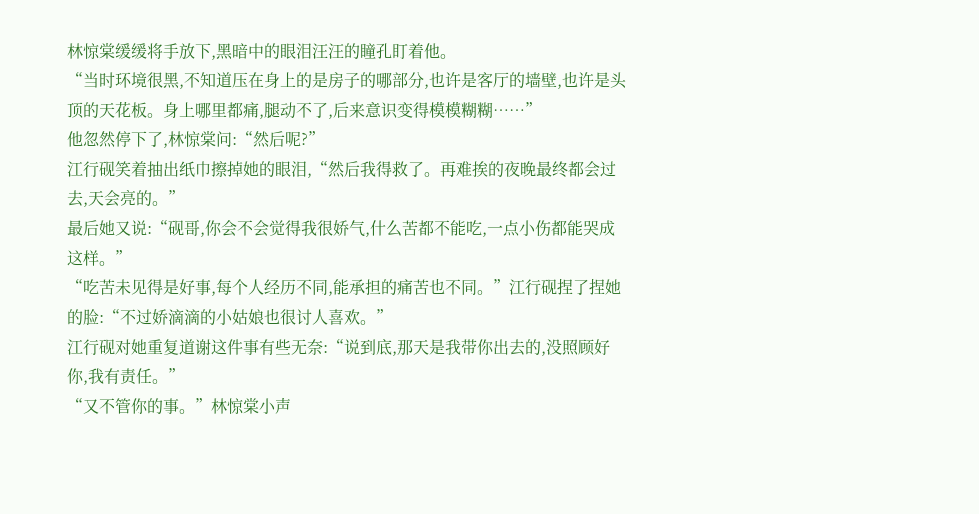林惊棠缓缓将手放下,黑暗中的眼泪汪汪的瞳孔盯着他。
“当时环境很黑,不知道压在身上的是房子的哪部分,也许是客厅的墙壁,也许是头顶的天花板。身上哪里都痛,腿动不了,后来意识变得模模糊糊……”
他忽然停下了,林惊棠问:“然后呢?”
江行砚笑着抽出纸巾擦掉她的眼泪,“然后我得救了。再难挨的夜晚最终都会过去,天会亮的。”
最后她又说:“砚哥,你会不会觉得我很娇气,什么苦都不能吃,一点小伤都能哭成这样。”
“吃苦未见得是好事,每个人经历不同,能承担的痛苦也不同。”江行砚捏了捏她的脸:“不过娇滴滴的小姑娘也很讨人喜欢。”
江行砚对她重复道谢这件事有些无奈:“说到底,那天是我带你出去的,没照顾好你,我有责任。”
“又不管你的事。”林惊棠小声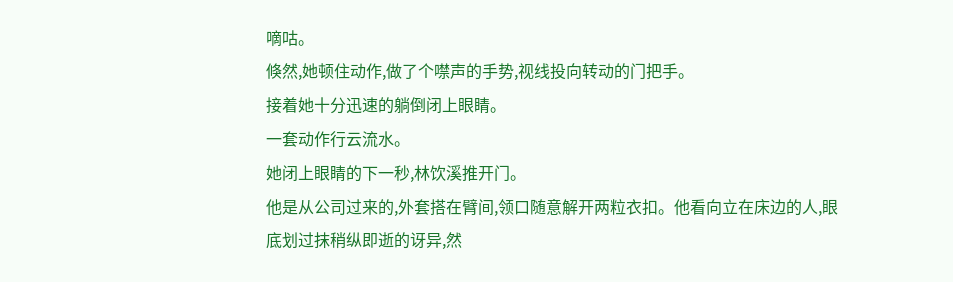嘀咕。
倏然,她顿住动作,做了个噤声的手势,视线投向转动的门把手。
接着她十分迅速的躺倒闭上眼睛。
一套动作行云流水。
她闭上眼睛的下一秒,林饮溪推开门。
他是从公司过来的,外套搭在臂间,领口随意解开两粒衣扣。他看向立在床边的人,眼底划过抹稍纵即逝的讶异,然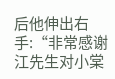后他伸出右手:“非常感谢江先生对小棠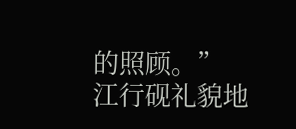的照顾。”
江行砚礼貌地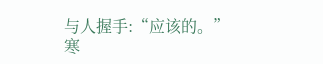与人握手:“应该的。”
寒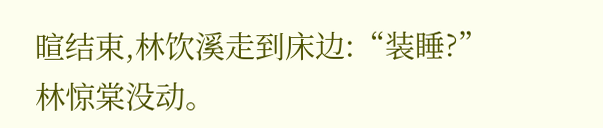暄结束,林饮溪走到床边:“装睡?”
林惊棠没动。